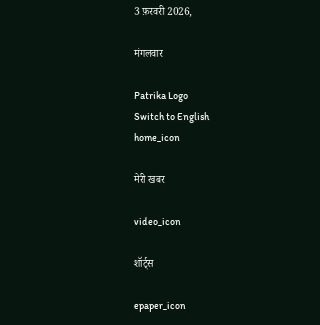3 फ़रवरी 2026,

मंगलवार

Patrika Logo
Switch to English
home_icon

मेरी खबर

video_icon

शॉर्ट्स

epaper_icon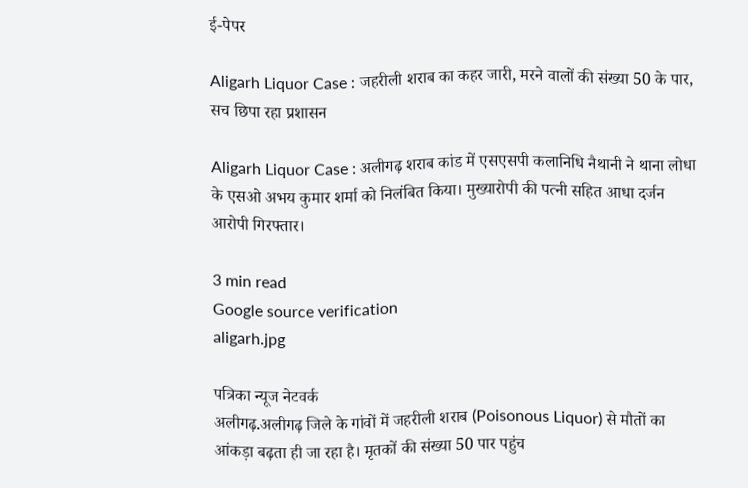ई-पेपर

Aligarh Liquor Case : जहरीली शराब का कहर जारी, मरने वालों की संख्या 50 के पार, सच छिपा रहा प्रशासन

Aligarh Liquor Case : अलीगढ़ शराब कांड में एसएसपी कलानिधि नैथानी ने थाना लोधा के एसओ अभय कुमार शर्मा को निलंबित किया। मुख्यारोपी की पत्नी सहित आधा दर्जन आरोपी गिरफ्तार।

3 min read
Google source verification
aligarh.jpg

पत्रिका न्यूज नेटवर्क
अलीगढ़.अलीगढ़ जिले के गांवों में जहरीली शराब (Poisonous Liquor) से मौतों का आंकड़ा बढ़ता ही जा रहा है। मृतकों की संख्या 50 पार पहुंच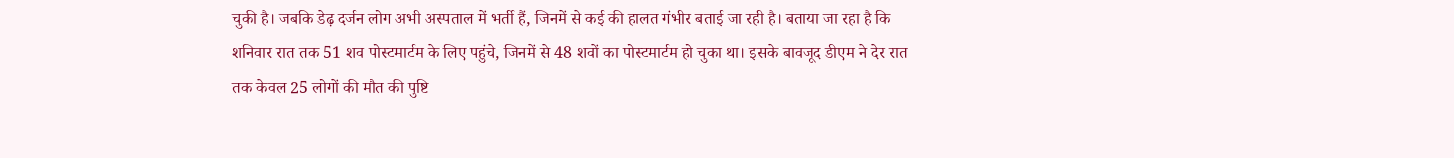चुकी है। जबकि डेढ़ दर्जन लोग अभी अस्पताल में भर्ती हैं, जिनमें से कई की हालत गंभीर बताई जा रही है। बताया जा रहा है कि शनिवार रात तक 51 शव पोस्टमार्टम के लिए पहुंचे, जिनमें से 48 शवों का पोस्टमार्टम हो चुका था। इसके बावजूद डीएम ने देर रात तक केवल 25 लोगों की मौत की पुष्टि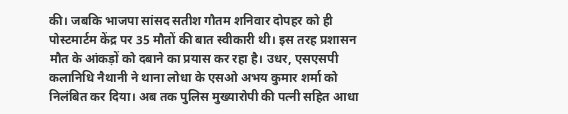की। जबकि भाजपा सांसद सतीश गौतम शनिवार दोपहर को ही पोस्टमार्टम केंद्र पर 35 मौतों की बात स्वीकारी थी। इस तरह प्रशासन मौत के आंकड़ों को दबाने का प्रयास कर रहा है। उधर, एसएसपी कलानिधि नैथानी ने थाना लोधा के एसओ अभय कुमार शर्मा को निलंबित कर दिया। अब तक पुलिस मुख्यारोपी की पत्नी सहित आधा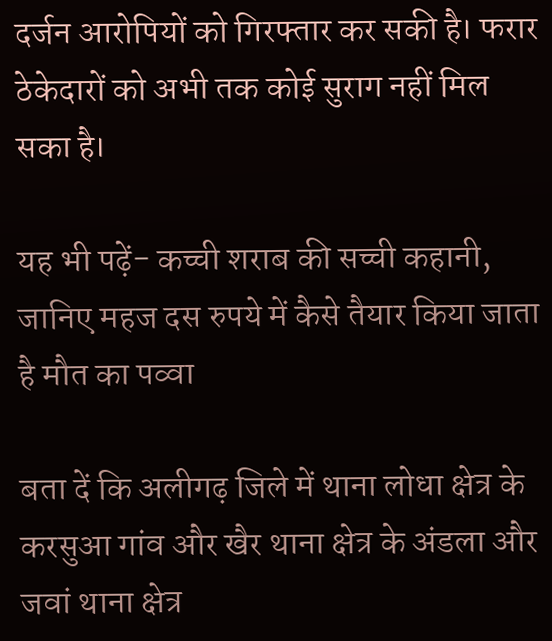दर्जन आरोपियों को गिरफ्तार कर सकी है। फरार ठेकेदारों को अभी तक कोई सुराग नहीं मिल सका है।

यह भी पढ़ें- कच्ची शराब की सच्ची कहानी, जानिए महज दस रुपये में कैसे तैयार किया जाता है मौत का पव्वा

बता दें कि अलीगढ़ जिले में थाना लोधा क्षेत्र के करसुआ गांव और खैर थाना क्षेत्र के अंडला और जवां थाना क्षेत्र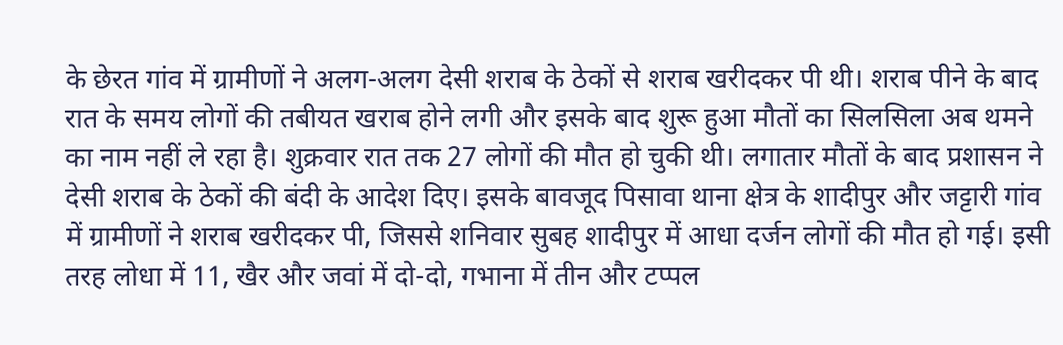के छेरत गांव में ग्रामीणों ने अलग-अलग देसी शराब के ठेकों से शराब खरीदकर पी थी। शराब पीने के बाद रात के समय लोगों की तबीयत खराब होने लगी और इसके बाद शुरू हुआ मौतों का सिलसिला अब थमने का नाम नहीं ले रहा है। शुक्रवार रात तक 27 लोगों की मौत हो चुकी थी। लगातार मौतों के बाद प्रशासन ने देसी शराब के ठेकों की बंदी के आदेश दिए। इसके बावजूद पिसावा थाना क्षेत्र के शादीपुर और जट्टारी गांव में ग्रामीणों ने शराब खरीदकर पी, जिससे शनिवार सुबह शादीपुर में आधा दर्जन लोगों की मौत हो गई। इसी तरह लोधा में 11, खैर और जवां में दो-दो, गभाना में तीन और टप्पल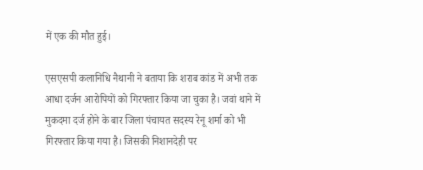में एक की मौत हुई।

एसएसपी कलानिधि नैथानी ने बताया कि शराब कांड में अभी तक आधा दर्जन आरोपियों को गिरफ्तार किया जा चुका है। जवां थाने में मुकदमा दर्ज होने के बार जिला पंचायत सदस्य रेनू शर्मा को भी गिरफ्तार किया गया है। जिसकी निशानदेही पर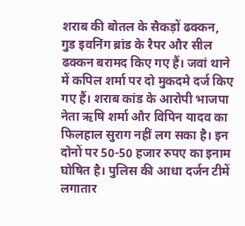शराब की बोतल के सैकड़ों ढक्कन, गुड इवनिंग ब्रांड के रैपर और सील ढक्कन बरामद किए गए हैं। जवां थाने में कपिल शर्मा पर दो मुकदमे दर्ज किए गए हैं। शराब कांड के आरोपी भाजपा नेता ऋषि शर्मा और विपिन यादव का फिलहाल सुराग नहीं लग सका है। इन दोनों पर 50-50 हजार रुपए का इनाम घोषित है। पुलिस की आधा दर्जन टीमें लगातार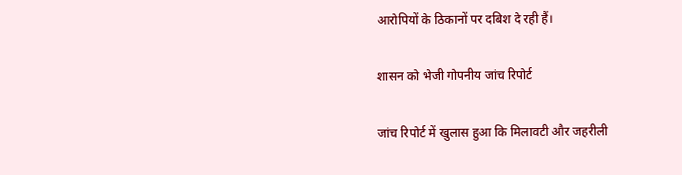आरोपियों के ठिकानों पर दबिश दे रही हैं।

शासन को भेजी गोपनीय जांच रिपोर्ट

जांच रिपोर्ट में खुलास हुआ कि मिलावटी और जहरीली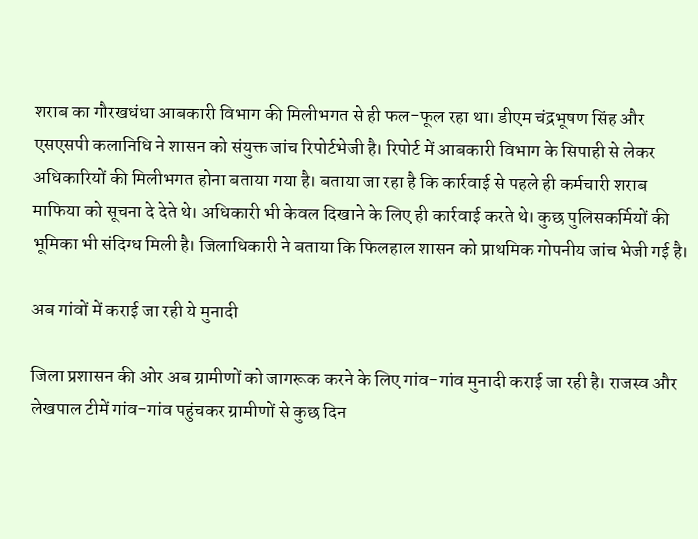शराब का गौरखधंधा आबकारी विभाग की मिलीभगत से ही फल-फूल रहा था। डीएम चंद्रभूषण सिंह और एसएसपी कलानिधि ने शासन को संयुक्त जांच रिपोर्टभेजी है। रिपोर्ट में आबकारी विभाग के सिपाही से लेकर अधिकारियों की मिलीभगत होना बताया गया है। बताया जा रहा है कि कार्रवाई से पहले ही कर्मचारी शराब माफिया को सूचना दे देते थे। अधिकारी भी केवल दिखाने के लिए ही कार्रवाई करते थे। कुछ पुलिसकर्मियों की भूमिका भी संदिग्ध मिली है। जिलाधिकारी ने बताया कि फिलहाल शासन को प्राथमिक गोपनीय जांच भेजी गई है।

अब गांवों में कराई जा रही ये मुनादी

जिला प्रशासन की ओर अब ग्रामीणों को जागरूक करने के लिए गांव-गांव मुनादी कराई जा रही है। राजस्व और लेखपाल टीमें गांव-गांव पहुंचकर ग्रामीणों से कुछ दिन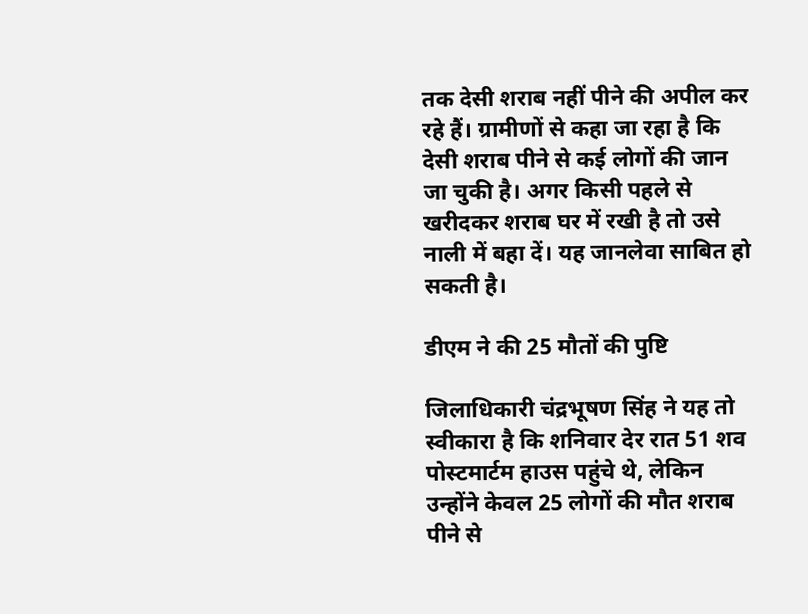तक देसी शराब नहीं पीने की अपील कर रहे हैं। ग्रामीणों से कहा जा रहा है कि देसी शराब पीने से कई लोगों की जान जा चुकी है। अगर किसी पहले से खरीदकर शराब घर में रखी है तो उसे नाली में बहा दें। यह जानलेवा साबित हो सकती है।

डीएम ने की 25 मौतों की पुष्टि

जिलाधिकारी चंद्रभूषण सिंह ने यह तो स्वीकारा है कि शनिवार देर रात 51 शव पोस्टमार्टम हाउस पहुंचे थे, लेकिन उन्होंने केवल 25 लोगों की मौत शराब पीने से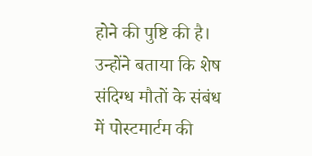होने की पुष्टि की है। उन्होंने बताया कि शेष संदिग्ध मौतों के संबंध में पोस्टमार्टम की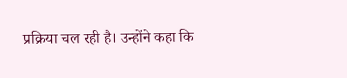प्रक्रिया चल रही है। उन्होंने कहा कि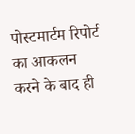पोस्टमार्टम रिपोर्ट का आकलन करने के बाद ही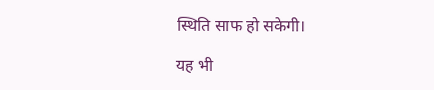स्थिति साफ हो सकेगी।

यह भी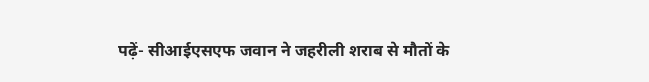पढ़ें- सीआईएसएफ जवान ने जहरीली शराब से मौतों के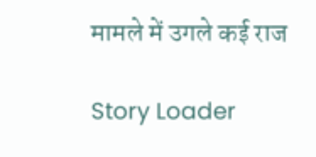मामले में उगले कई राज

Story Loader